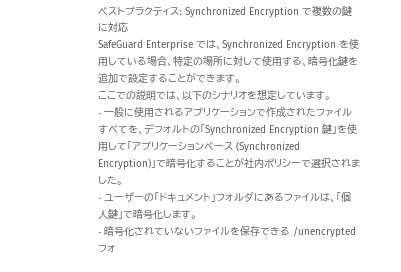ベストプラクティス: Synchronized Encryption で複数の鍵に対応
SafeGuard Enterprise では、Synchronized Encryption を使用している場合、特定の場所に対して使用する、暗号化鍵を追加で設定することができます。
ここでの説明では、以下のシナリオを想定しています。
- 一般に使用されるアプリケーションで作成されたファイルすべてを、デフォルトの「Synchronized Encryption 鍵」を使用して「アプリケーションベース (Synchronized Encryption)」で暗号化することが社内ポリシーで選択されました。
- ユーザーの「ドキュメント」フォルダにあるファイルは、「個人鍵」で暗号化します。
- 暗号化されていないファイルを保存できる /unencrypted フォ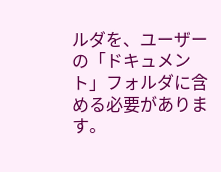ルダを、ユーザーの「ドキュメント」フォルダに含める必要があります。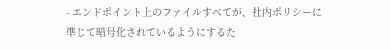- エンドポイント上のファイルすべてが、社内ポリシーに準じて暗号化されているようにするた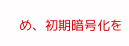め、初期暗号化を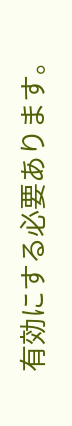有効にする必要あります。